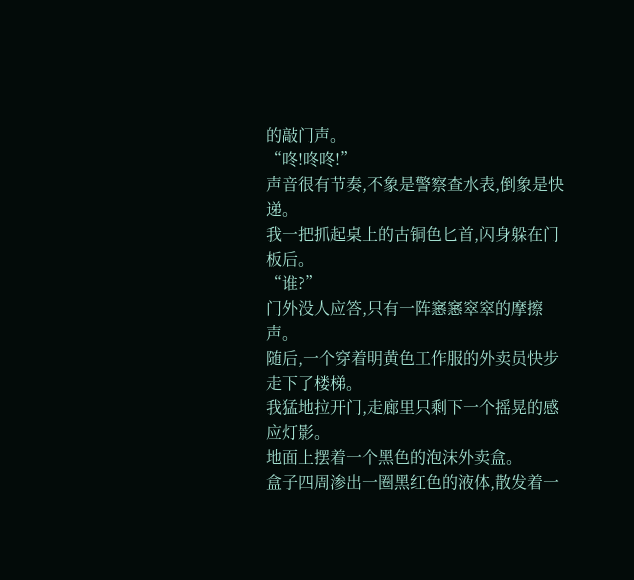的敲门声。
“咚!咚咚!”
声音很有节奏,不象是警察查水表,倒象是快递。
我一把抓起桌上的古铜色匕首,闪身躲在门板后。
“谁?”
门外没人应答,只有一阵窸窸窣窣的摩擦声。
随后,一个穿着明黄色工作服的外卖员快步走下了楼梯。
我猛地拉开门,走廊里只剩下一个摇晃的感应灯影。
地面上摆着一个黑色的泡沫外卖盒。
盒子四周渗出一圈黑红色的液体,散发着一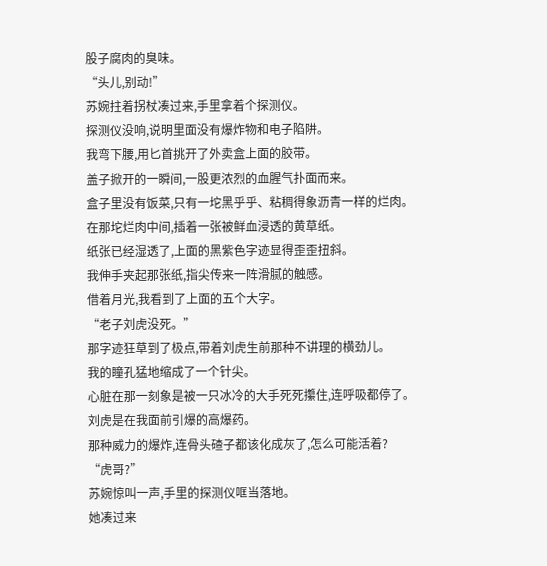股子腐肉的臭味。
“头儿,别动!”
苏婉拄着拐杖凑过来,手里拿着个探测仪。
探测仪没响,说明里面没有爆炸物和电子陷阱。
我弯下腰,用匕首挑开了外卖盒上面的胶带。
盖子掀开的一瞬间,一股更浓烈的血腥气扑面而来。
盒子里没有饭菜,只有一坨黑乎乎、粘稠得象沥青一样的烂肉。
在那坨烂肉中间,插着一张被鲜血浸透的黄草纸。
纸张已经湿透了,上面的黑紫色字迹显得歪歪扭斜。
我伸手夹起那张纸,指尖传来一阵滑腻的触感。
借着月光,我看到了上面的五个大字。
“老子刘虎没死。”
那字迹狂草到了极点,带着刘虎生前那种不讲理的横劲儿。
我的瞳孔猛地缩成了一个针尖。
心脏在那一刻象是被一只冰冷的大手死死攥住,连呼吸都停了。
刘虎是在我面前引爆的高爆药。
那种威力的爆炸,连骨头碴子都该化成灰了,怎么可能活着?
“虎哥?”
苏婉惊叫一声,手里的探测仪哐当落地。
她凑过来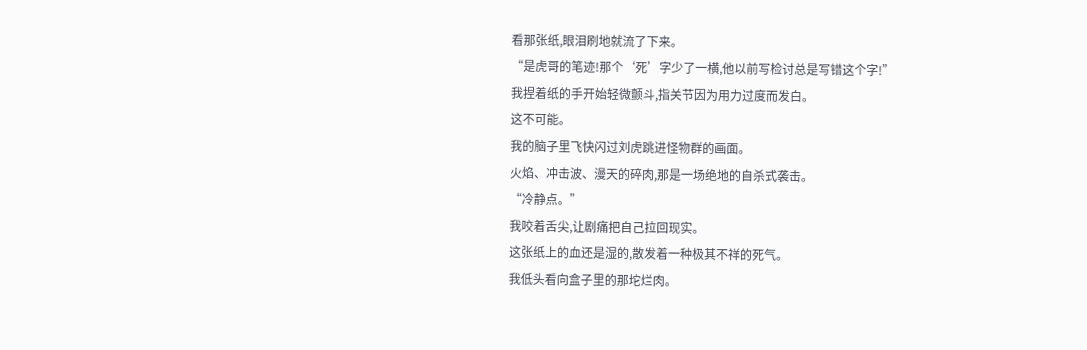看那张纸,眼泪刷地就流了下来。
“是虎哥的笔迹!那个‘死’字少了一横,他以前写检讨总是写错这个字!”
我捏着纸的手开始轻微颤斗,指关节因为用力过度而发白。
这不可能。
我的脑子里飞快闪过刘虎跳进怪物群的画面。
火焰、冲击波、漫天的碎肉,那是一场绝地的自杀式袭击。
“冷静点。”
我咬着舌尖,让剧痛把自己拉回现实。
这张纸上的血还是湿的,散发着一种极其不祥的死气。
我低头看向盒子里的那坨烂肉。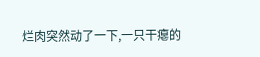烂肉突然动了一下,一只干瘪的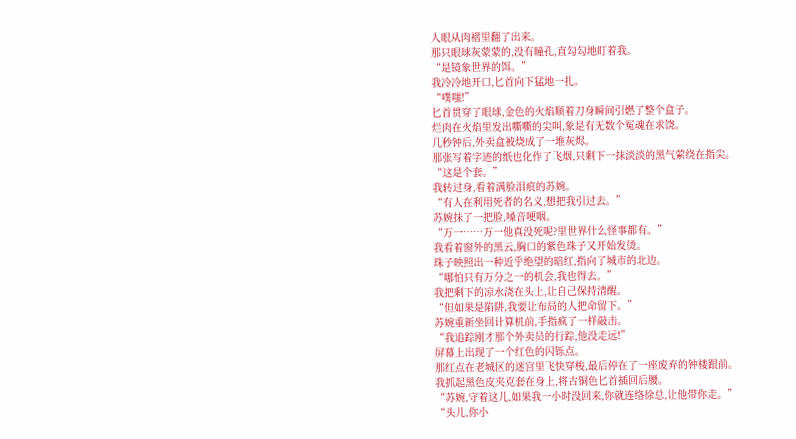人眼从肉褶里翻了出来。
那只眼球灰蒙蒙的,没有瞳孔,直勾勾地盯着我。
“是镜象世界的饵。”
我冷冷地开口,匕首向下猛地一扎。
“噗嗤!”
匕首贯穿了眼球,金色的火焰顺着刀身瞬间引燃了整个盒子。
烂肉在火焰里发出嘶嘶的尖叫,象是有无数个冤魂在求饶。
几秒钟后,外卖盒被烧成了一堆灰烬。
那张写着字迹的纸也化作了飞烟,只剩下一抹淡淡的黑气萦绕在指尖。
“这是个套。”
我转过身,看着满脸泪痕的苏婉。
“有人在利用死者的名义,想把我引过去。”
苏婉抹了一把脸,嗓音哽咽。
“万一……万一他真没死呢?里世界什么怪事都有。”
我看着窗外的黑云,胸口的紫色珠子又开始发烫。
珠子映照出一种近乎绝望的暗红,指向了城市的北边。
“哪怕只有万分之一的机会,我也得去。”
我把剩下的凉水浇在头上,让自己保持清醒。
“但如果是陷阱,我要让布局的人把命留下。”
苏婉重新坐回计算机前,手指疯了一样敲击。
“我追踪刚才那个外卖员的行踪,他没走远!”
屏幕上出现了一个红色的闪铄点。
那红点在老城区的迷宫里飞快穿梭,最后停在了一座废弃的钟楼跟前。
我抓起黑色皮夹克套在身上,将古铜色匕首插回后腰。
“苏婉,守着这儿,如果我一小时没回来,你就连络徐总,让他带你走。”
“头儿,你小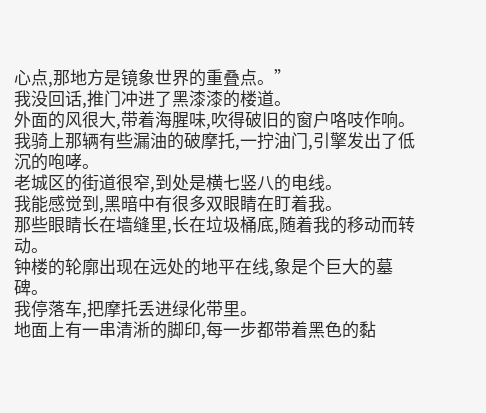心点,那地方是镜象世界的重叠点。”
我没回话,推门冲进了黑漆漆的楼道。
外面的风很大,带着海腥味,吹得破旧的窗户咯吱作响。
我骑上那辆有些漏油的破摩托,一拧油门,引擎发出了低沉的咆哮。
老城区的街道很窄,到处是横七竖八的电线。
我能感觉到,黑暗中有很多双眼睛在盯着我。
那些眼睛长在墙缝里,长在垃圾桶底,随着我的移动而转动。
钟楼的轮廓出现在远处的地平在线,象是个巨大的墓碑。
我停落车,把摩托丢进绿化带里。
地面上有一串清淅的脚印,每一步都带着黑色的黏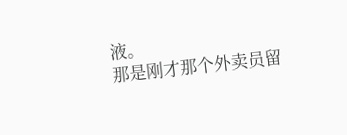液。
那是刚才那个外卖员留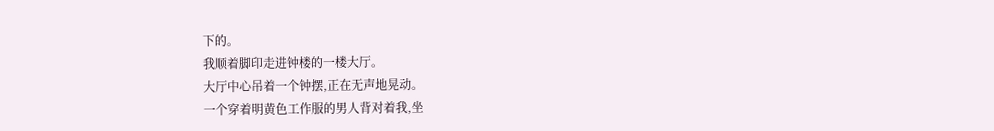下的。
我顺着脚印走进钟楼的一楼大厅。
大厅中心吊着一个钟摆,正在无声地晃动。
一个穿着明黄色工作服的男人背对着我,坐